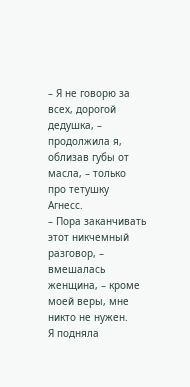– Я не говорю за всех, дорогой дедушка, – продолжила я, облизав губы от масла, – только про тетушку Агнесс.
– Пора заканчивать этот никчемный разговор, – вмешалась женщина, – кроме моей веры, мне никто не нужен.
Я подняла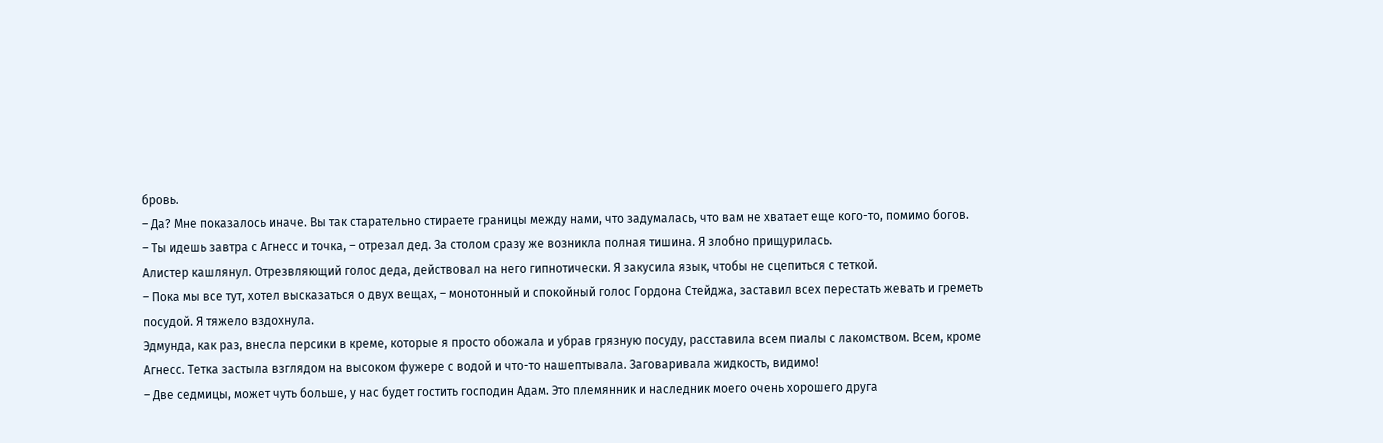бровь.
– Да? Мне показалось иначе. Вы так старательно стираете границы между нами, что задумалась, что вам не хватает еще кого-то, помимо богов.
– Ты идешь завтра с Агнесс и точка, – отрезал дед. За столом сразу же возникла полная тишина. Я злобно прищурилась.
Алистер кашлянул. Отрезвляющий голос деда, действовал на него гипнотически. Я закусила язык, чтобы не сцепиться с теткой.
– Пока мы все тут, хотел высказаться о двух вещах, – монотонный и спокойный голос Гордона Стейджа, заставил всех перестать жевать и греметь посудой. Я тяжело вздохнула.
Эдмунда, как раз, внесла персики в креме, которые я просто обожала и убрав грязную посуду, расставила всем пиалы с лакомством. Всем, кроме Агнесс. Тетка застыла взглядом на высоком фужере с водой и что-то нашептывала. Заговаривала жидкость, видимо!
– Две седмицы, может чуть больше, у нас будет гостить господин Адам. Это племянник и наследник моего очень хорошего друга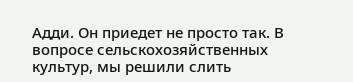Адди. Он приедет не просто так. В вопросе сельскохозяйственных культур, мы решили слить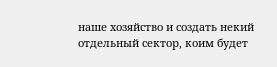наше хозяйство и создать некий отдельный сектор, коим будет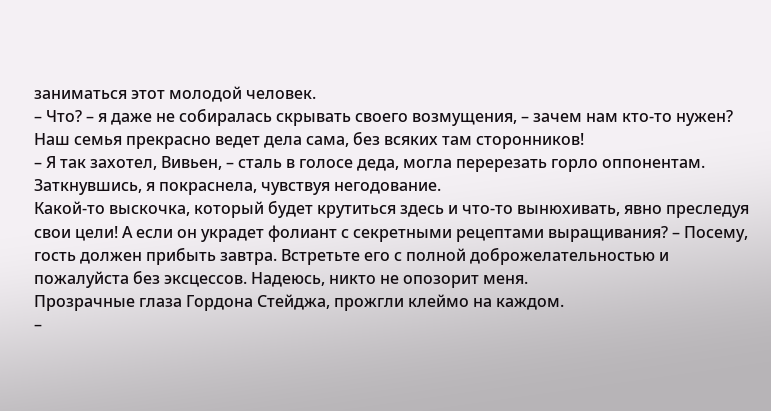заниматься этот молодой человек.
– Что? – я даже не собиралась скрывать своего возмущения, – зачем нам кто-то нужен? Наш семья прекрасно ведет дела сама, без всяких там сторонников!
– Я так захотел, Вивьен, – сталь в голосе деда, могла перерезать горло оппонентам. Заткнувшись, я покраснела, чувствуя негодование.
Какой-то выскочка, который будет крутиться здесь и что-то вынюхивать, явно преследуя свои цели! А если он украдет фолиант с секретными рецептами выращивания? – Посему, гость должен прибыть завтра. Встретьте его с полной доброжелательностью и пожалуйста без эксцессов. Надеюсь, никто не опозорит меня.
Прозрачные глаза Гордона Стейджа, прожгли клеймо на каждом.
–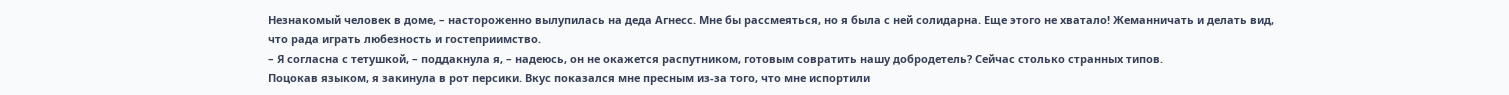Незнакомый человек в доме, – настороженно вылупилась на деда Агнесс. Мне бы рассмеяться, но я была с ней солидарна. Еще этого не хватало! Жеманничать и делать вид, что рада играть любезность и гостеприимство.
– Я согласна с тетушкой, – поддакнула я, – надеюсь, он не окажется распутником, готовым совратить нашу добродетель? Сейчас столько странных типов.
Поцокав языком, я закинула в рот персики. Вкус показался мне пресным из-за того, что мне испортили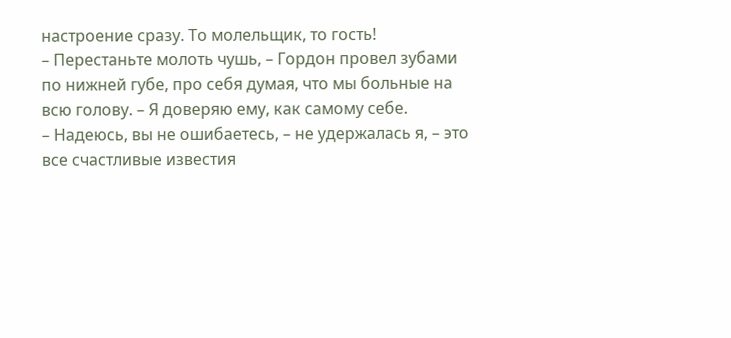настроение сразу. То молельщик, то гость!
– Перестаньте молоть чушь, – Гордон провел зубами по нижней губе, про себя думая, что мы больные на всю голову. – Я доверяю ему, как самому себе.
– Надеюсь, вы не ошибаетесь, – не удержалась я, – это все счастливые известия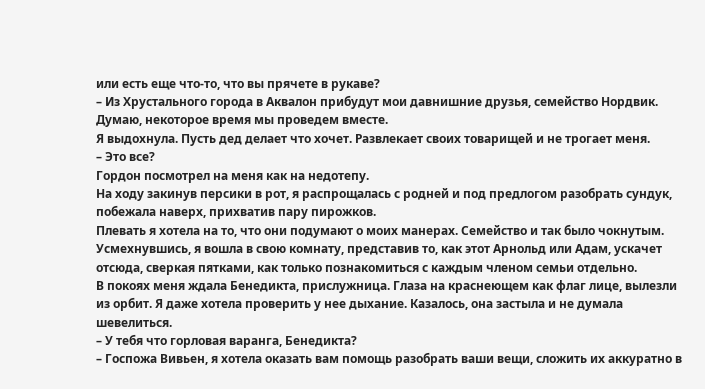или есть еще что-то, что вы прячете в рукаве?
– Из Хрустального города в Аквалон прибудут мои давнишние друзья, семейство Нордвик. Думаю, некоторое время мы проведем вместе.
Я выдохнула. Пусть дед делает что хочет. Развлекает своих товарищей и не трогает меня.
– Это все?
Гордон посмотрел на меня как на недотепу.
На ходу закинув персики в рот, я распрощалась с родней и под предлогом разобрать сундук, побежала наверх, прихватив пару пирожков.
Плевать я хотела на то, что они подумают о моих манерах. Семейство и так было чокнутым.
Усмехнувшись, я вошла в свою комнату, представив то, как этот Арнольд или Адам, ускачет отсюда, сверкая пятками, как только познакомиться с каждым членом семьи отдельно.
В покоях меня ждала Бенедикта, прислужница. Глаза на краснеющем как флаг лице, вылезли из орбит. Я даже хотела проверить у нее дыхание. Казалось, она застыла и не думала шевелиться.
– У тебя что горловая варанга, Бенедикта?
– Госпожа Вивьен, я хотела оказать вам помощь разобрать ваши вещи, сложить их аккуратно в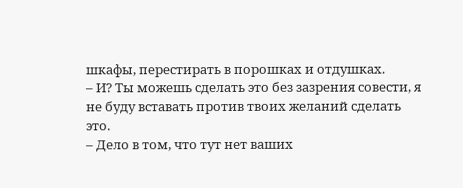шкафы, перестирать в порошках и отдушках.
– И? Ты можешь сделать это без зазрения совести, я не буду вставать против твоих желаний сделать это.
– Дело в том, что тут нет ваших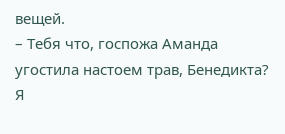вещей.
– Тебя что, госпожа Аманда угостила настоем трав, Бенедикта?
Я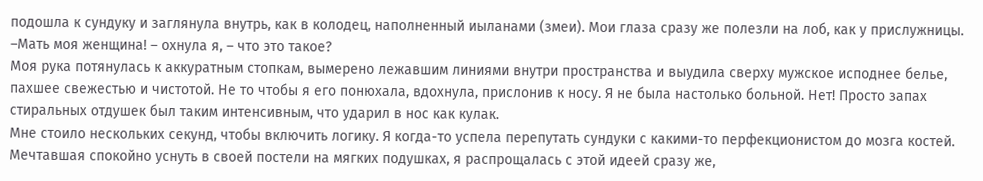подошла к сундуку и заглянула внутрь, как в колодец, наполненный иыланами (змеи). Мои глаза сразу же полезли на лоб, как у прислужницы.
–Мать моя женщина! – охнула я, – что это такое?
Моя рука потянулась к аккуратным стопкам, вымерено лежавшим линиями внутри пространства и выудила сверху мужское исподнее белье, пахшее свежестью и чистотой. Не то чтобы я его понюхала, вдохнула, прислонив к носу. Я не была настолько больной. Нет! Просто запах стиральных отдушек был таким интенсивным, что ударил в нос как кулак.
Мне стоило нескольких секунд, чтобы включить логику. Я когда-то успела перепутать сундуки с какими-то перфекционистом до мозга костей.
Мечтавшая спокойно уснуть в своей постели на мягких подушках, я распрощалась с этой идеей сразу же,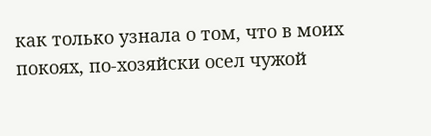как только узнала о том, что в моих покоях, по-хозяйски осел чужой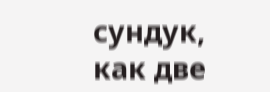сундук, как две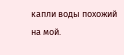капли воды похожий на мой.